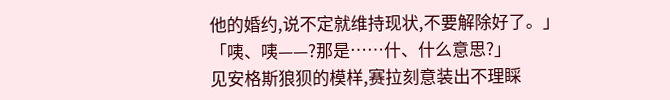他的婚约,说不定就维持现状,不要解除好了。」
「咦、咦——?那是……什、什么意思?」
见安格斯狼狈的模样,赛拉刻意装出不理睬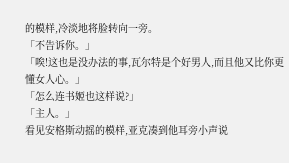的模样,冷淡地将脸转向一旁。
「不告诉你。」
「唉!这也是没办法的事,瓦尔特是个好男人,而且他又比你更懂女人心。」
「怎么连书姬也这样说?」
「主人。」
看见安格斯动摇的模样,亚克凑到他耳旁小声说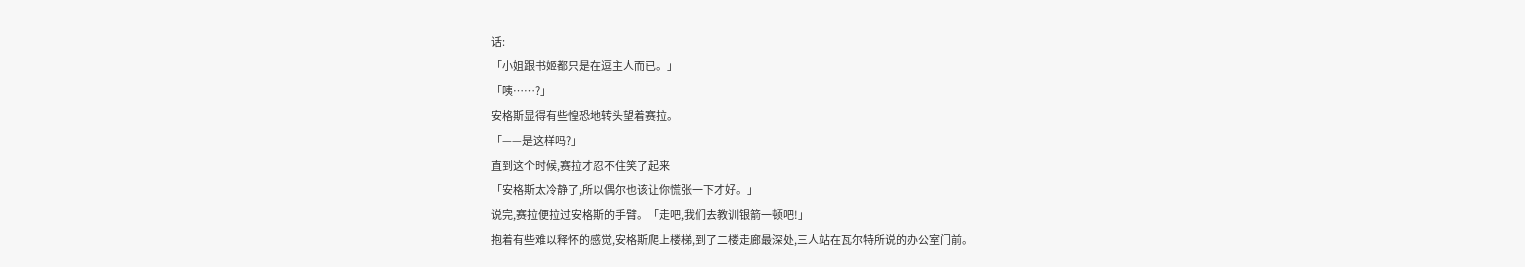话:
「小姐跟书姬都只是在逗主人而已。」
「咦……?」
安格斯显得有些惶恐地转头望着赛拉。
「——是这样吗?」
直到这个时候,赛拉才忍不住笑了起来
「安格斯太冷静了,所以偶尔也该让你慌张一下才好。」
说完,赛拉便拉过安格斯的手臂。「走吧,我们去教训银箭一顿吧!」
抱着有些难以释怀的感觉,安格斯爬上楼梯,到了二楼走廊最深处,三人站在瓦尔特所说的办公室门前。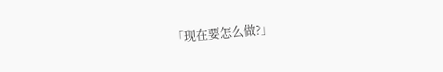「现在要怎么做?」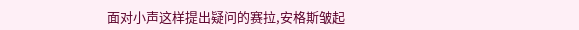面对小声这样提出疑问的赛拉,安格斯皱起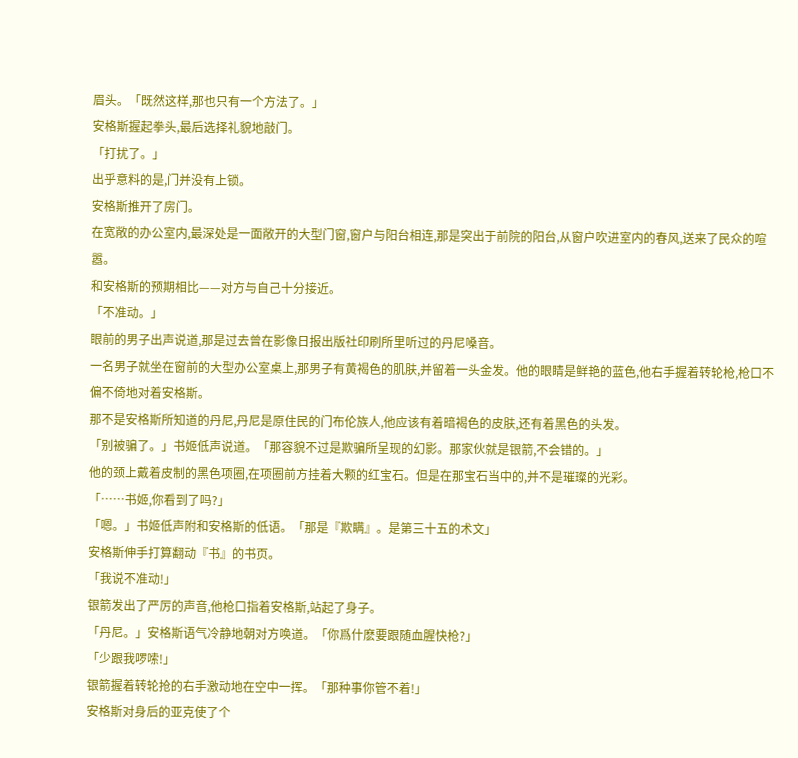眉头。「既然这样,那也只有一个方法了。」
安格斯握起拳头,最后选择礼貌地敲门。
「打扰了。」
出乎意料的是,门并没有上锁。
安格斯推开了房门。
在宽敞的办公室内,最深处是一面敞开的大型门窗,窗户与阳台相连,那是突出于前院的阳台,从窗户吹进室内的春风,送来了民众的喧嚣。
和安格斯的预期相比——对方与自己十分接近。
「不准动。」
眼前的男子出声说道,那是过去曾在影像日报出版社印刷所里听过的丹尼嗓音。
一名男子就坐在窗前的大型办公室桌上,那男子有黄褐色的肌肤,并留着一头金发。他的眼睛是鲜艳的蓝色,他右手握着转轮枪,枪口不偏不倚地对着安格斯。
那不是安格斯所知道的丹尼,丹尼是原住民的门布伦族人,他应该有着暗褐色的皮肤,还有着黑色的头发。
「别被骗了。」书姬低声说道。「那容貌不过是欺骗所呈现的幻影。那家伙就是银箭,不会错的。」
他的颈上戴着皮制的黑色项圈,在项圈前方挂着大颗的红宝石。但是在那宝石当中的,并不是璀璨的光彩。
「……书姬,你看到了吗?」
「嗯。」书姬低声附和安格斯的低语。「那是『欺瞒』。是第三十五的术文」
安格斯伸手打算翻动『书』的书页。
「我说不准动!」
银箭发出了严厉的声音,他枪口指着安格斯,站起了身子。
「丹尼。」安格斯语气冷静地朝对方唤道。「你爲什麽要跟随血腥快枪?」
「少跟我啰嗦!」
银箭握着转轮抢的右手激动地在空中一挥。「那种事你管不着!」
安格斯对身后的亚克使了个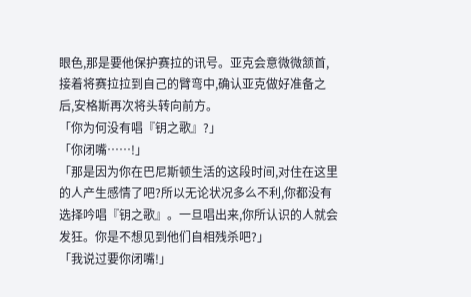眼色,那是要他保护赛拉的讯号。亚克会意微微颔首,接着将赛拉拉到自己的臂弯中,确认亚克做好准备之后,安格斯再次将头转向前方。
「你为何没有唱『钥之歌』?」
「你闭嘴……!」
「那是因为你在巴尼斯顿生活的这段时间,对住在这里的人产生感情了吧?所以无论状况多么不利,你都没有选择吟唱『钥之歌』。一旦唱出来,你所认识的人就会发狂。你是不想见到他们自相残杀吧?」
「我说过要你闭嘴!」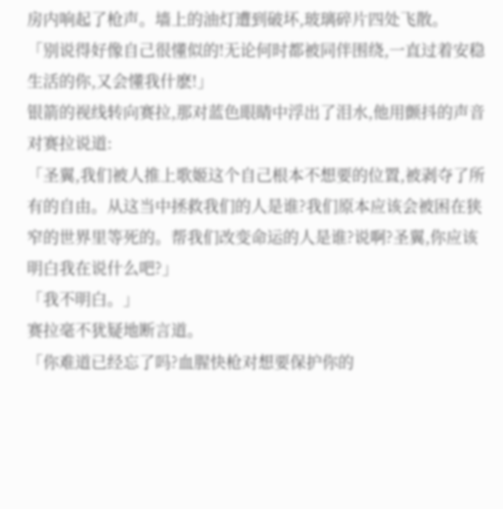房内响起了枪声。墙上的油灯遭到破坏,玻璃碎片四处飞散。
「别说得好像自己很懂似的!无论何时都被同伴围绕,一直过着安稳生活的你,又会懂我什麽!」
银箭的视线转向赛拉,那对蓝色眼睛中浮出了泪水,他用颤抖的声音对赛拉说道:
「圣翼,我们被人推上歌姬这个自己根本不想要的位置,被剥夺了所有的自由。从这当中拯救我们的人是谁?我们原本应该会被困在狭窄的世界里等死的。帮我们改变命运的人是谁?说啊?圣翼,你应该明白我在说什么吧?」
「我不明白。」
赛拉毫不犹疑地断言道。
「你难道已经忘了吗?血腥快枪对想要保护你的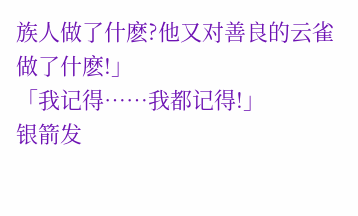族人做了什麽?他又对善良的云雀做了什麽!」
「我记得……我都记得!」
银箭发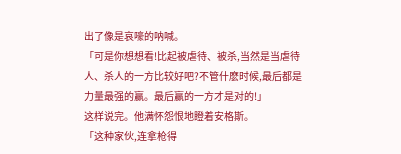出了像是哀嚎的呐喊。
「可是你想想看!比起被虐待、被杀,当然是当虐待人、杀人的一方比较好吧?不管什麽时候,最后都是力量最强的赢。最后赢的一方才是对的!」
这样说完。他满怀怨恨地瞪着安格斯。
「这种家伙,连拿枪得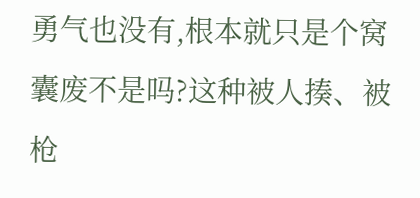勇气也没有,根本就只是个窝囊废不是吗?这种被人揍、被枪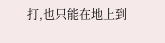打,也只能在地上到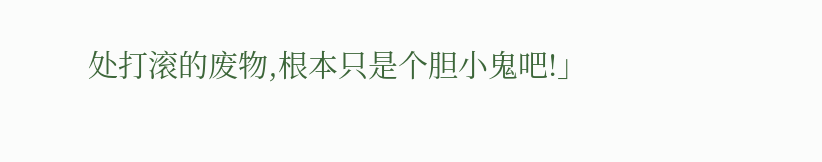处打滚的废物,根本只是个胆小鬼吧!」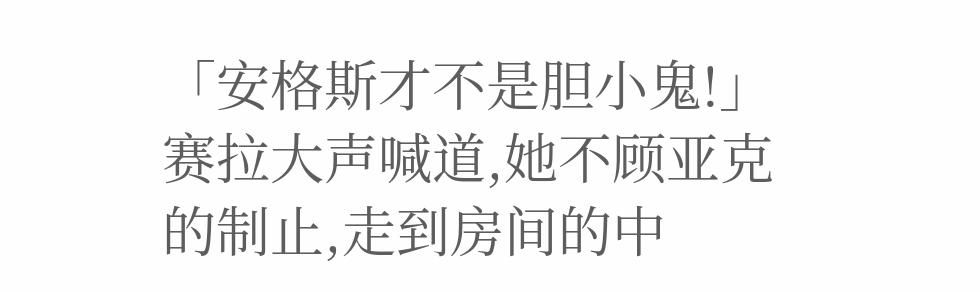「安格斯才不是胆小鬼!」
赛拉大声喊道,她不顾亚克的制止,走到房间的中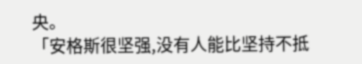央。
「安格斯很坚强,没有人能比坚持不抵